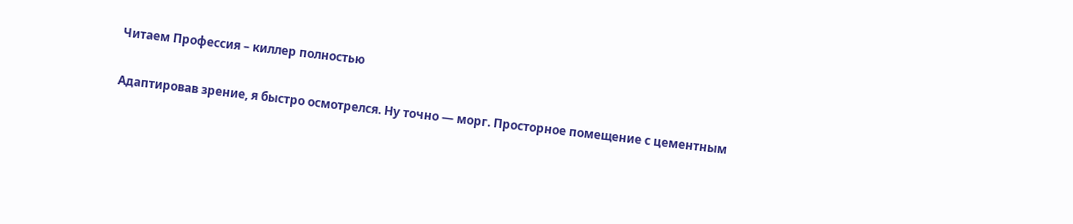Читаем Профессия – киллер полностью

Адаптировав зрение, я быстро осмотрелся. Ну точно — морг. Просторное помещение с цементным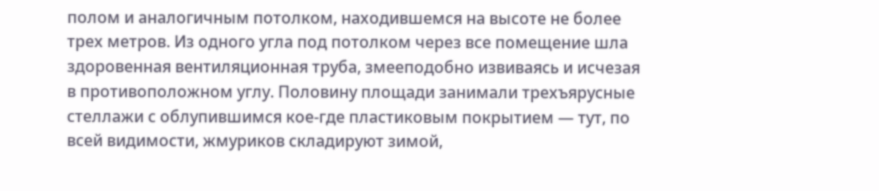полом и аналогичным потолком, находившемся на высоте не более трех метров. Из одного угла под потолком через все помещение шла здоровенная вентиляционная труба, змееподобно извиваясь и исчезая в противоположном углу. Половину площади занимали трехъярусные стеллажи с облупившимся кое-где пластиковым покрытием — тут, по всей видимости, жмуриков складируют зимой,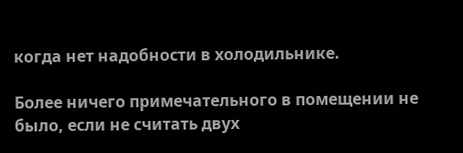когда нет надобности в холодильнике.

Более ничего примечательного в помещении не было, если не считать двух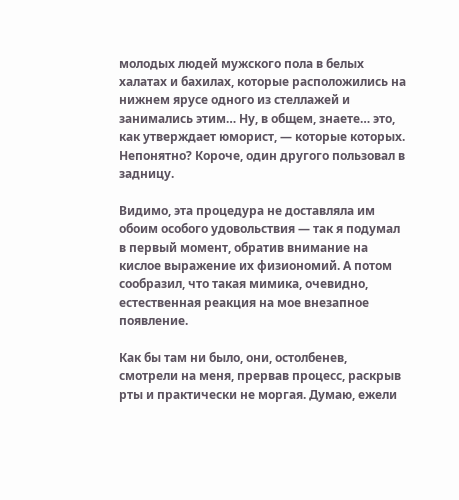молодых людей мужского пола в белых халатах и бахилах, которые расположились на нижнем ярусе одного из стеллажей и занимались этим… Ну, в общем, знаете… это, как утверждает юморист, — которые которых. Непонятно? Короче, один другого пользовал в задницу.

Видимо, эта процедура не доставляла им обоим особого удовольствия — так я подумал в первый момент, обратив внимание на кислое выражение их физиономий. А потом сообразил, что такая мимика, очевидно, естественная реакция на мое внезапное появление.

Как бы там ни было, они, остолбенев, смотрели на меня, прервав процесс, раскрыв рты и практически не моргая. Думаю, ежели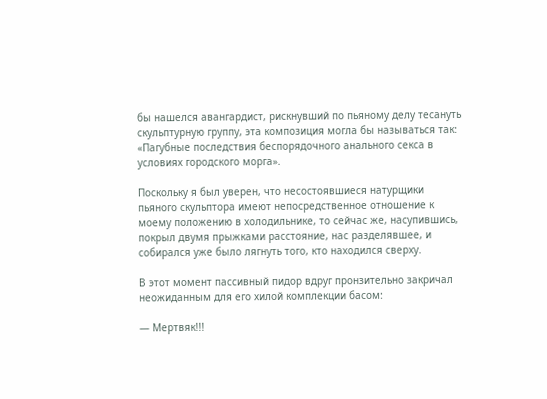бы нашелся авангардист, рискнувший по пьяному делу тесануть скульптурную группу, эта композиция могла бы называться так: «Пагубные последствия беспорядочного анального секса в условиях городского морга».

Поскольку я был уверен, что несостоявшиеся натурщики пьяного скульптора имеют непосредственное отношение к моему положению в холодильнике, то сейчас же, насупившись, покрыл двумя прыжками расстояние, нас разделявшее, и собирался уже было лягнуть того, кто находился сверху.

В этот момент пассивный пидор вдруг пронзительно закричал неожиданным для его хилой комплекции басом:

— Мертвяк!!!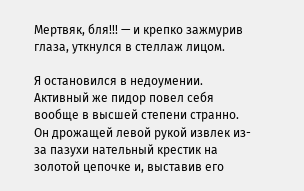Мертвяк, бля!!! — и крепко зажмурив глаза, уткнулся в стеллаж лицом.

Я остановился в недоумении. Активный же пидор повел себя вообще в высшей степени странно. Он дрожащей левой рукой извлек из-за пазухи нательный крестик на золотой цепочке и, выставив его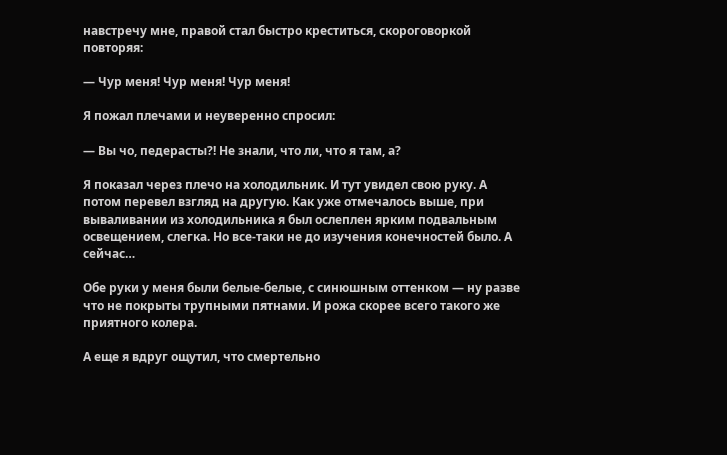навстречу мне, правой стал быстро креститься, скороговоркой повторяя:

— Чур меня! Чур меня! Чур меня!

Я пожал плечами и неуверенно спросил:

— Вы чо, педерасты?! Не знали, что ли, что я там, а?

Я показал через плечо на холодильник. И тут увидел свою руку. А потом перевел взгляд на другую. Как уже отмечалось выше, при вываливании из холодильника я был ослеплен ярким подвальным освещением, слегка. Но все-таки не до изучения конечностей было. А сейчас…

Обе руки у меня были белые-белые, с синюшным оттенком — ну разве что не покрыты трупными пятнами. И рожа скорее всего такого же приятного колера.

А еще я вдруг ощутил, что смертельно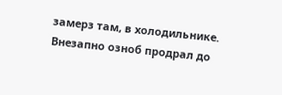замерз там, в холодильнике. Внезапно озноб продрал до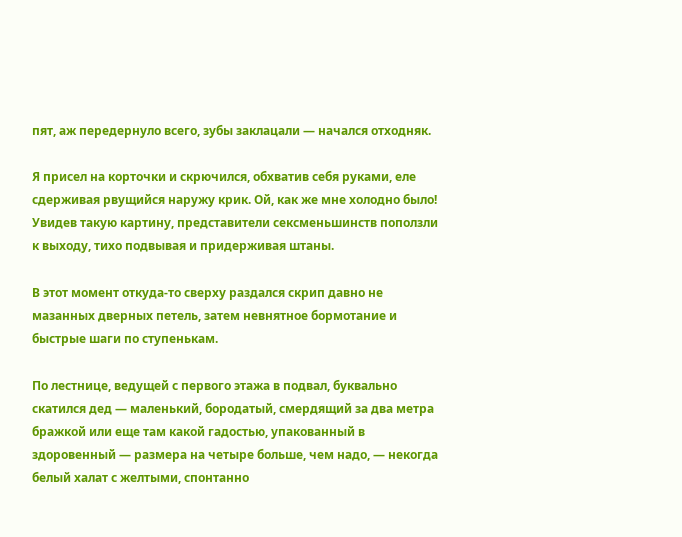пят, аж передернуло всего, зубы заклацали — начался отходняк.

Я присел на корточки и скрючился, обхватив себя руками, еле сдерживая рвущийся наружу крик. Ой, как же мне холодно было! Увидев такую картину, представители сексменьшинств поползли к выходу, тихо подвывая и придерживая штаны.

В этот момент откуда-то сверху раздался скрип давно не мазанных дверных петель, затем невнятное бормотание и быстрые шаги по ступенькам.

По лестнице, ведущей с первого этажа в подвал, буквально скатился дед — маленький, бородатый, смердящий за два метра бражкой или еще там какой гадостью, упакованный в здоровенный — размера на четыре больше, чем надо, — некогда белый халат с желтыми, спонтанно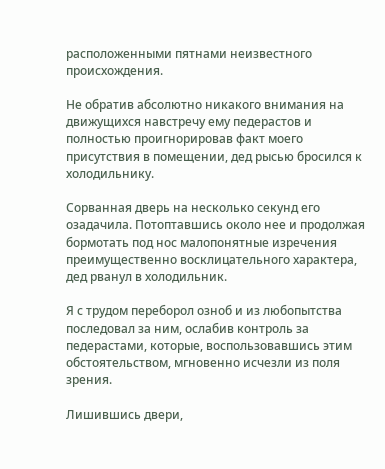расположенными пятнами неизвестного происхождения.

Не обратив абсолютно никакого внимания на движущихся навстречу ему педерастов и полностью проигнорировав факт моего присутствия в помещении, дед рысью бросился к холодильнику.

Сорванная дверь на несколько секунд его озадачила. Потоптавшись около нее и продолжая бормотать под нос малопонятные изречения преимущественно восклицательного характера, дед рванул в холодильник.

Я с трудом переборол озноб и из любопытства последовал за ним, ослабив контроль за педерастами, которые, воспользовавшись этим обстоятельством, мгновенно исчезли из поля зрения.

Лишившись двери,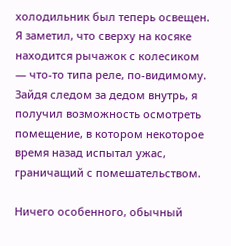холодильник был теперь освещен. Я заметил, что сверху на косяке находится рычажок с колесиком — что-то типа реле, по-видимому. Зайдя следом за дедом внутрь, я получил возможность осмотреть помещение, в котором некоторое время назад испытал ужас, граничащий с помешательством.

Ничего особенного, обычный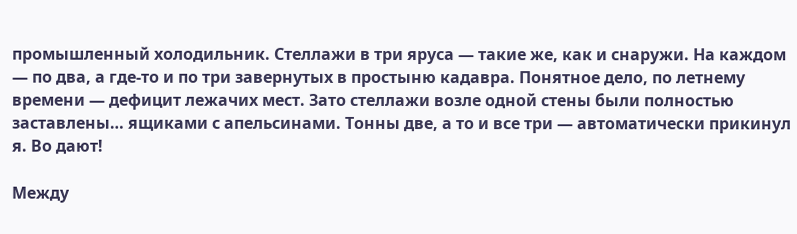промышленный холодильник. Стеллажи в три яруса — такие же, как и снаружи. На каждом — по два, а где-то и по три завернутых в простыню кадавра. Понятное дело, по летнему времени — дефицит лежачих мест. Зато стеллажи возле одной стены были полностью заставлены… ящиками с апельсинами. Тонны две, а то и все три — автоматически прикинул я. Во дают!

Между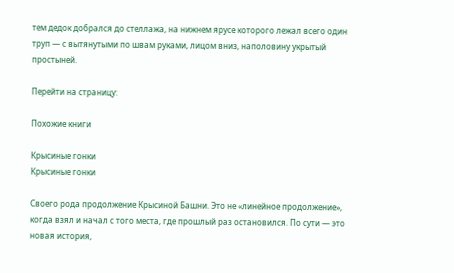тем дедок добрался до стеллажа, на нижнем ярусе которого лежал всего один труп — с вытянутыми по швам руками, лицом вниз, наполовину укрытый простыней.

Перейти на страницу:

Похожие книги

Крысиные гонки
Крысиные гонки

Своего рода продолжение Крысиной Башни. Это не «линейное продолжение», когда взял и начал с того места, где прошлый раз остановился. По сути — это новая история,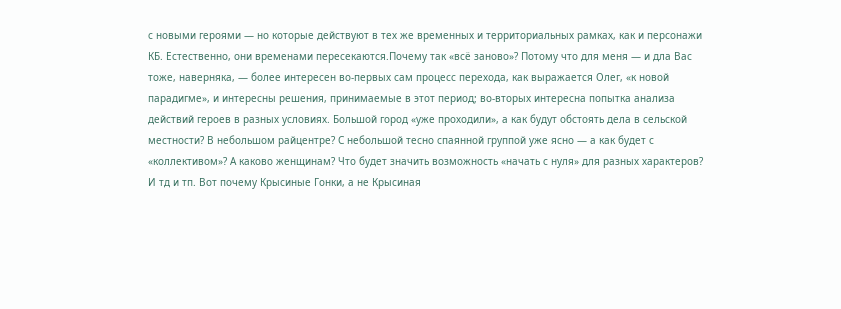с новыми героями — но которые действуют в тех же временных и территориальных рамках, как и персонажи КБ. Естественно, они временами пересекаются.Почему так «всё заново»? Потому что для меня — и дла Вас тоже, наверняка, — более интересен во-первых сам процесс перехода, как выражается Олег, «к новой парадигме», и интересны решения, принимаемые в этот период; во-вторых интересна попытка анализа действий героев в разных условиях. Большой город «уже проходили», а как будут обстоять дела в сельской местности? В небольшом райцентре? С небольшой тесно спаянной группой уже ясно — а как будет с «коллективом»? А каково женщинам? Что будет значить возможность «начать с нуля» для разных характеров? И тд и тп. Вот почему Крысиные Гонки, а не Крысиная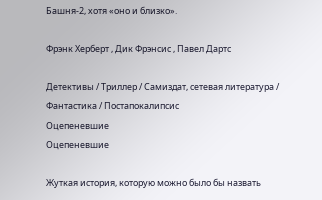Башня-2, хотя «оно и близко».

Фрэнк Херберт , Дик Фрэнсис , Павел Дартс

Детективы / Триллер / Самиздат, сетевая литература / Фантастика / Постапокалипсис
Оцепеневшие
Оцепеневшие

Жуткая история, которую можно было бы назвать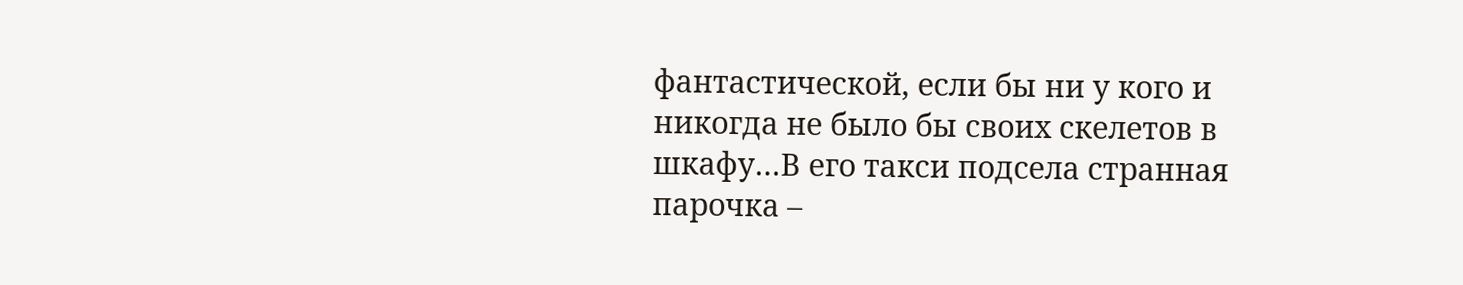фантастической, если бы ни у кого и никогда не было бы своих скелетов в шкафу…В его такси подсела странная парочка –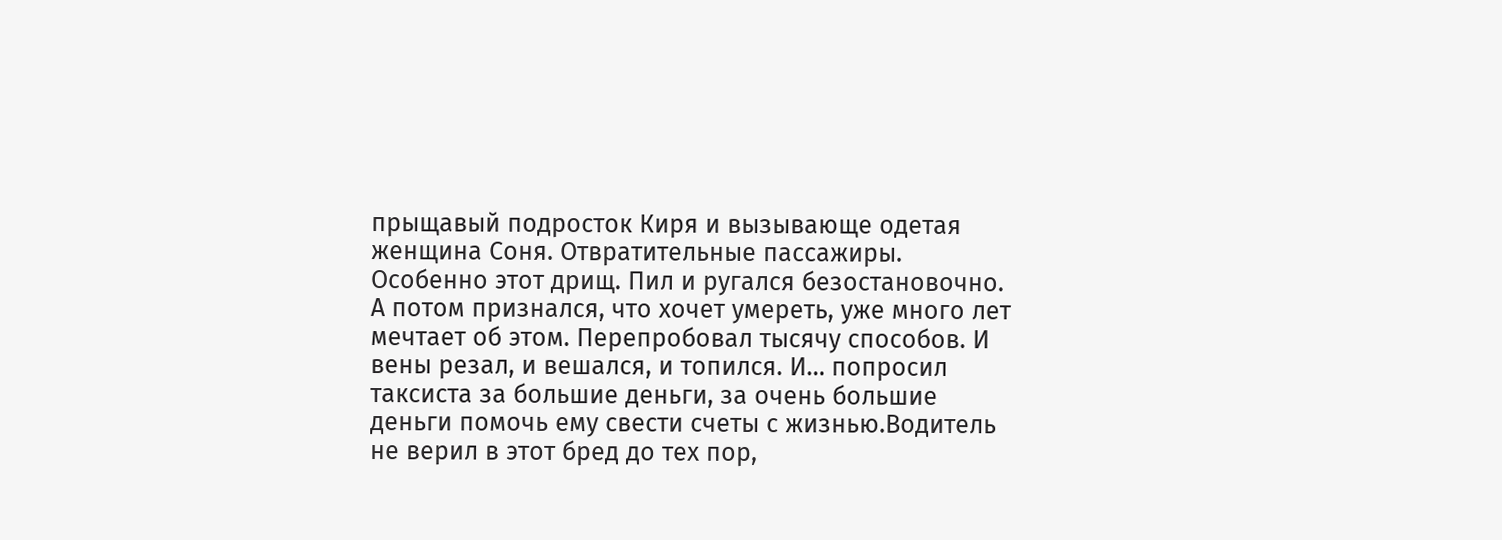прыщавый подросток Киря и вызывающе одетая женщина Соня. Отвратительные пассажиры. Особенно этот дрищ. Пил и ругался безостановочно. А потом признался, что хочет умереть, уже много лет мечтает об этом. Перепробовал тысячу способов. И вены резал, и вешался, и топился. И… попросил таксиста за большие деньги, за очень большие деньги помочь ему свести счеты с жизнью.Водитель не верил в этот бред до тех пор,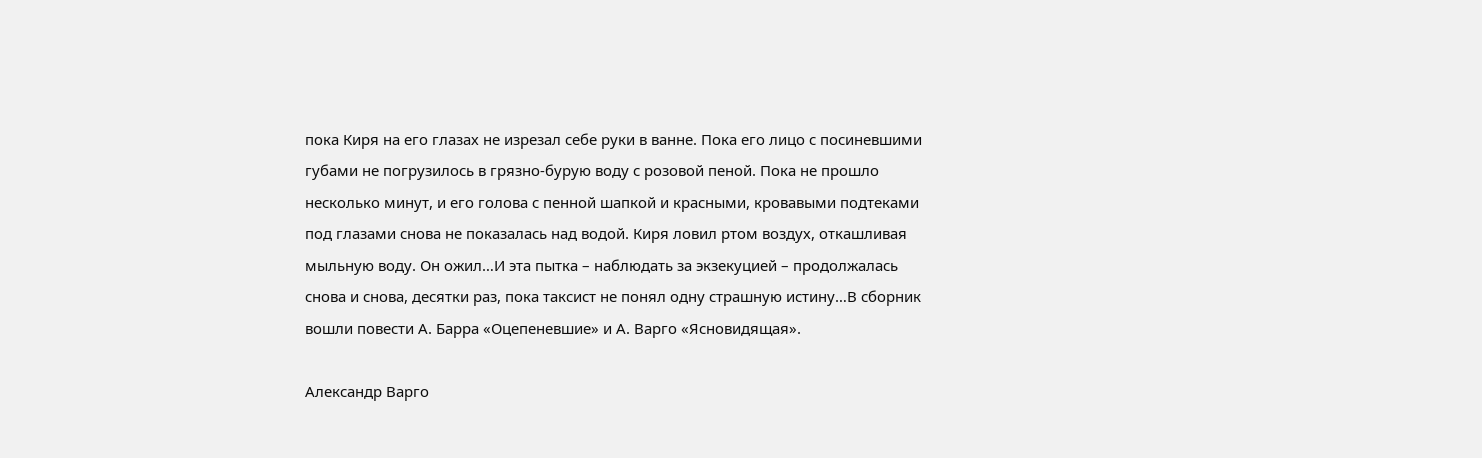пока Киря на его глазах не изрезал себе руки в ванне. Пока его лицо с посиневшими губами не погрузилось в грязно-бурую воду с розовой пеной. Пока не прошло несколько минут, и его голова с пенной шапкой и красными, кровавыми подтеками под глазами снова не показалась над водой. Киря ловил ртом воздух, откашливая мыльную воду. Он ожил…И эта пытка – наблюдать за экзекуцией – продолжалась снова и снова, десятки раз, пока таксист не понял одну страшную истину…В сборник вошли повести А. Барра «Оцепеневшие» и А. Варго «Ясновидящая».

Александр Варго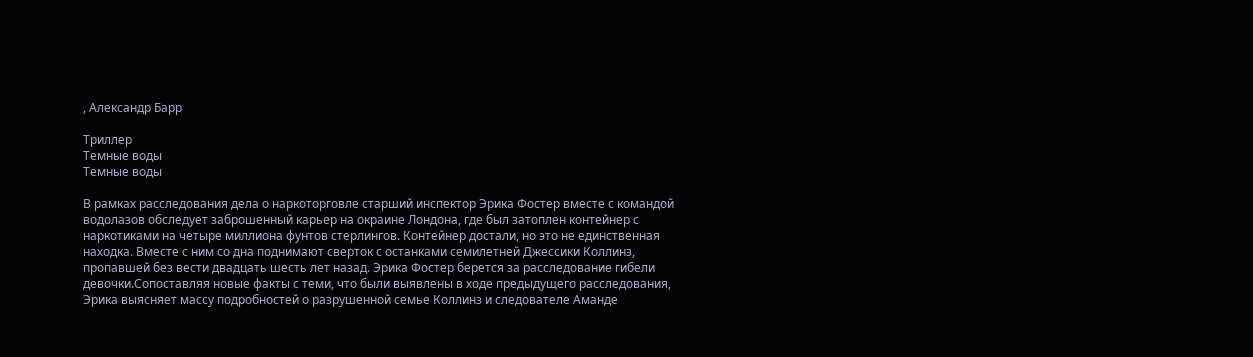, Александр Барр

Триллер
Темные воды
Темные воды

В рамках расследования дела о наркоторговле старший инспектор Эрика Фостер вместе с командой водолазов обследует заброшенный карьер на окраине Лондона, где был затоплен контейнер с наркотиками на четыре миллиона фунтов стерлингов. Контейнер достали, но это не единственная находка. Вместе с ним со дна поднимают сверток с останками семилетней Джессики Коллинз, пропавшей без вести двадцать шесть лет назад. Эрика Фостер берется за расследование гибели девочки.Сопоставляя новые факты с теми, что были выявлены в ходе предыдущего расследования, Эрика выясняет массу подробностей о разрушенной семье Коллинз и следователе Аманде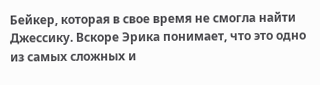Бейкер, которая в свое время не смогла найти Джессику. Вскоре Эрика понимает, что это одно из самых сложных и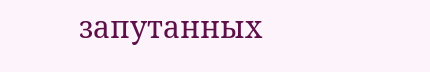запутанных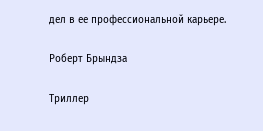дел в ее профессиональной карьере.

Роберт Брындза

Триллер